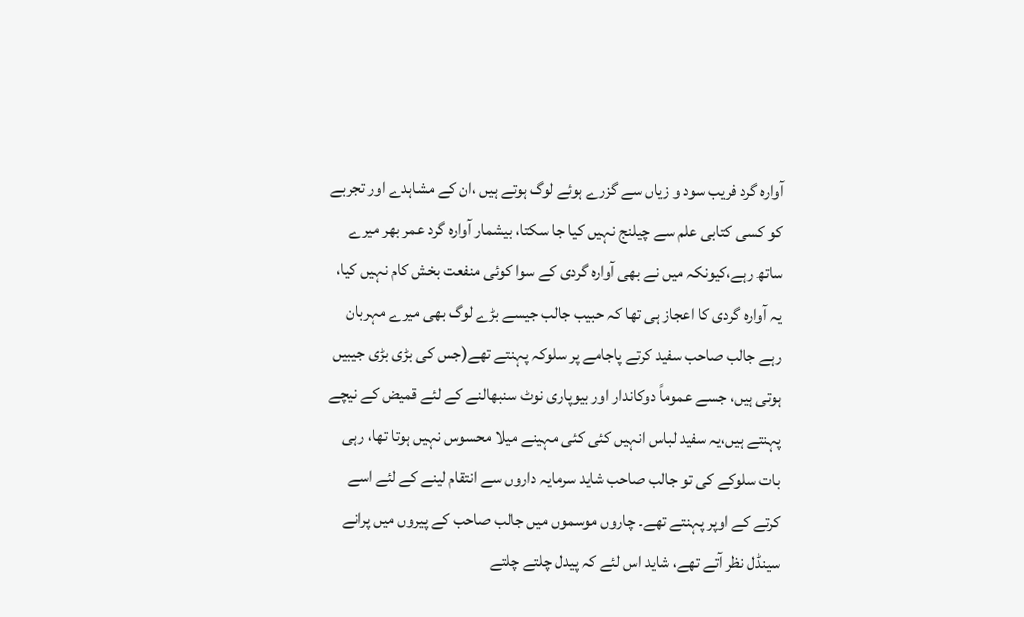آوارہ گرد فریب سود و زیاں سے گزرے ہوئے لوگ ہوتے ہیں ،ان کے مشاہدے اور تجربے کو کسی کتابی علم سے چیلنج نہیں کیا جا سکتا، بیشمار آوارہ گرد عمر بھر میرے ساتھ رہے،کیونکہ میں نے بھی آوارہ گردی کے سوا کوئی منفعت بخش کام نہیں کیا، یہ آوارہ گردی کا اعجاز ہی تھا کہ حبیب جالب جیسے بڑے لوگ بھی میرے مہربان رہے جالب صاحب سفید کرتے پاجامے پر سلوکہ پہنتے تھے(جس کی بڑی بڑی جیبیں ہوتی ہیں، جسے عموماً دوکاندار اور بیوپاری نوٹ سنبھالنے کے لئے قمیض کے نیچے پہنتے ہیں،یہ سفید لباس انہیں کئی کئی مہینے میلا محسوس نہیں ہوتا تھا، رہی بات سلوکے کی تو جالب صاحب شاید سرمایہ داروں سے انتقام لینے کے لئے اسے کرتے کے اوپر پہنتے تھے۔ چاروں موسموں میں جالب صاحب کے پیروں میں پرانے سینڈل نظر آتے تھے، شاید اس لئے کہ پیدل چلتے چلتے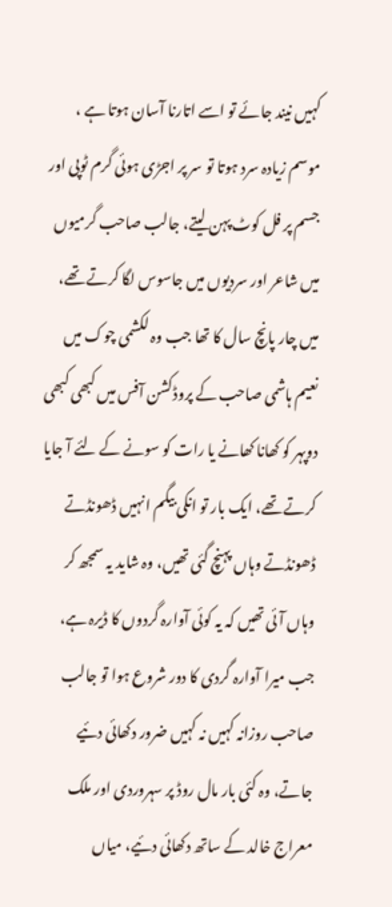کہیں نیند جائے تو اسے اتارنا آسان ہوتا ہے ، موسم زیادہ سرد ہوتا تو سر پر اجڑی ہوئی گرم ٹوپی اور جسم پر فل کوٹ پہن لیتے، جالب صاحب گرمیوں میں شاعر اور سردیوں میں جاسوس لگا کرتے تھے، میں چار پانچ سال کا تھا جب وہ لکشمی چوک میں نعیم ہاشمی صاحب کے پروڈکشن آفس میں کبھی کبھی دوپہر کو کھانا کھانے یا رات کو سونے کے لئے آ جایا کرتے تھے، ایک بار تو انکی بیگم انہیں ڈھونڈتے ڈھونڈتے وہاں پہنچ گئی تھیں، وہ شاید یہ سمجھ کر وہاں آئی تھیں کہ یہ کوئی آوارہ گردوں کا ڈیرہ ہے، جب میرا آوارہ گردی کا دور شروع ہوا تو جالب صاحب روزانہ کہیں نہ کہیں ضرور دکھائی دئیے جاتے، وہ کئی بار مال روڈ پر سہروردی اور ملک معراج خالد کے ساتھ دکھائی دئیے، میاں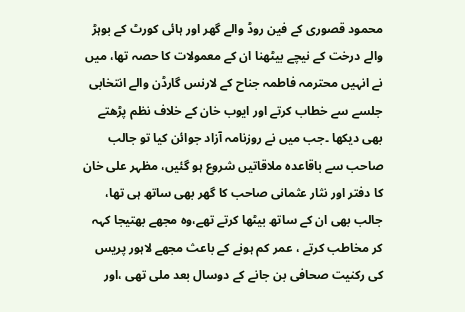محمود قصوری کے فین روڈ والے گھر اور ہائی کورٹ کے بوہڑ والے درخت کے نیچے بیٹھنا ان کے معمولات کا حصہ تھا، میں نے انہیں محترمہ فاطمہ جناح کے لارنس گارڈن والے انتخابی جلسے سے خطاب کرتے اور ایوب خان کے خلاف نظم پڑھتے بھی دیکھا ۔جب میں نے روزنامہ آزاد جوائن کیا تو جالب صاحب سے باقاعدہ ملاقاتیں شروع ہو گئیں، مظہر علی خان کا دفتر اور نثار عثمانی صاحب کا گھر بھی ساتھ ہی تھا، جالب بھی ان کے ساتھ بیٹھا کرتے تھے،وہ مجھے بھتیجا کہہ کر مخاطب کرتے ، عمر کم ہونے کے باعث مجھے لاہور پریس کی رکنیت صحافی بن جانے کے دوسال بعد ملی تھی ،اور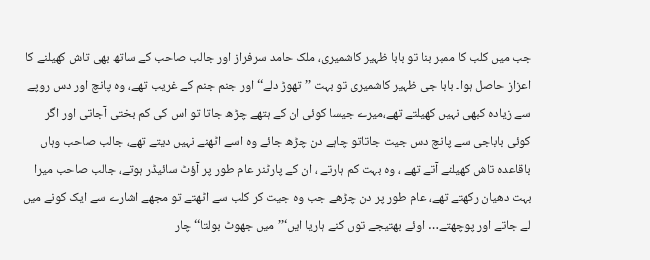جب میں کلب کا ممبر بنا تو بابا ظہیر کاشمیری، ملک حامد سرفراز اور جالب صاحب کے ساتھ بھی تاش کھیلنے کا اعزاز حاصل ہوا۔ بابا جی ظہیر کاشمیری تو بہت ’’تھوڑ دلے‘‘ اور جنم جنم کے غریب تھے، وہ پانچ اور دس روپے سے زیادہ کبھی نہیں کھیلتے تھے،میرے جیسا کوئی ان کے ہتھے چڑھ جاتا تو اس کی کم بختی آجاتی اور اگر کوئی باباجی سے پانچ دس جیت جاتاتو چاہے دن چڑھ جائے وہ اسے اٹھنے نہیں دیتے تھے، جالب صاحب وہاں باقاعدہ تاش کھیلنے آتے تھے ، وہ بہت کم ہارتے ، ان کے پارٹنر عام طور پر آؤٹ سائیڈر ہوتے، جالب صاحب میرا بہت دھیان رکھتے تھے، عام طور پر دن چڑھے جب وہ جیت کر کلب سے اٹھتے تو مجھے اشارے سے ایک کونے میں لے جاتے اور پوچھتے… اوئے بھتیجے توں کنے ہاریا ایں‘’’میں جھوٹ بولتا‘‘ چار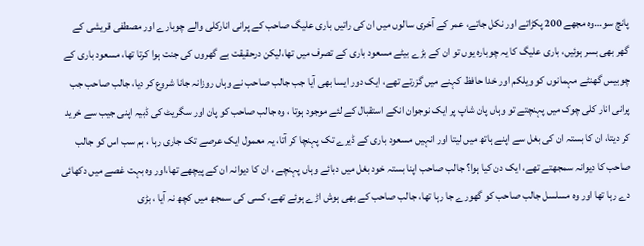پانچ سو…وہ مجھے 200 پکڑاتے اور نکل جاتے، عمر کے آخری سالوں میں ان کی راتیں باری علیگ صاحب کے پرانی انارکلی والے چوبارے اور مصطفی قریشی کے گھر بھی بسر ہوئیں، باری علیگ کا یہ چوبارہ یوں تو ان کے بڑے بیٹے مسعود باری کے تصرف میں تھا،لیکن درحقیقت بے گھروں کی جنت ہوا کرتا تھا، مسعود باری کے چوبیس گھنٹے مہمانوں کو ویلکم اور خدا حافظ کہنے میں گزرتے تھے، ایک دور ایسا بھی آیا جب جالب صاحب نے وہاں روزانہ جانا شروع کر دیا، جالب صاحب جب پرانی انار کلی چوک میں پہنچتے تو وہاں پان شاپ پر ایک نوجوان انکے استقبال کے لئے موجود ہوتا ، وہ جالب صاحب کو پان اور سگریٹ کی ڈبیہ اپنی جیب سے خرید کر دیتا، ان کا بستہ ان کی بغل سے اپنے ہاتھ میں لیتا اور انہیں مسعود باری کے ڈیرے تک پہنچا کر آتا، یہ معمول ایک عرصے تک جاری رہا ، ہم سب اس کو جالب صاحب کا دیوانہ سمجھتے تھے، ایک دن کیا ہوا؟ جالب صاحب اپنا بستہ خود بغل میں دبائے وہاں پہنچے ، ان کا دیوانہ ان کے پیچھے تھا،اور وہ بہت غصے میں دکھائی دے رہا تھا اور وہ مسلسل جالب صاحب کو گھورے جا رہا تھا، جالب صاحب کے بھی ہوش اڑے ہوئے تھے، کسی کی سمجھ میں کچھ نہ آیا ، بڑی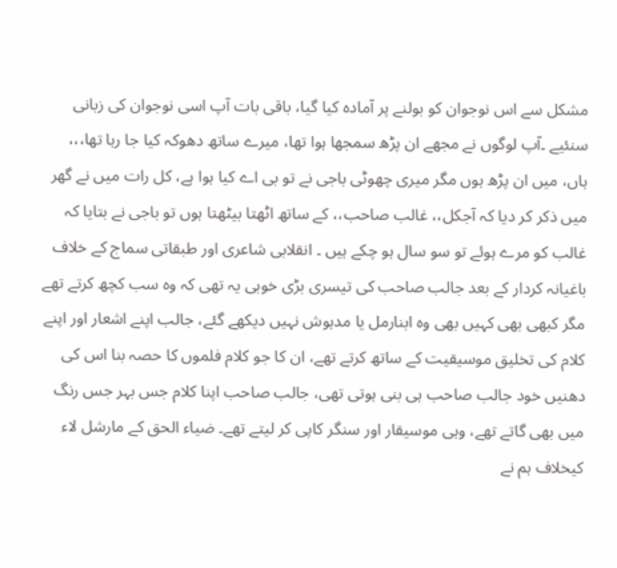مشکل سے اس نوجوان کو بولنے پر آمادہ کیا گیا، باقی بات آپ اسی نوجوان کی زبانی سنئیے ۔آپ لوگوں نے مجھے ان پڑھ سمجھا ہوا تھا، میرے ساتھ دھوکہ کیا جا رہا تھا،،، ہاں، میں ان پڑھ ہوں مگر میری چھوٹی باجی نے تو بی اے کیا ہوا ہے، کل رات میں نے گھر میں ذکر کر دیا کہ آجکل،، غالب صاحب،، کے ساتھ اٹھتا بیٹھتا ہوں تو باجی نے بتایا کہ غالب کو مرے ہوئے تو سو سال ہو چکے ہیں ۔ انقلابی شاعری اور طبقاتی سماج کے خلاف باغیانہ کردار کے بعد جالب صاحب کی تیسری بڑی خوبی یہ تھی کہ وہ سب کچھ کرتے تھے مگر کبھی بھی کہیں بھی وہ ابنارمل یا مدہوش نہیں دیکھے گئے، جالب اپنے اشعار اور اپنے کلام کی تخلیق موسیقیت کے ساتھ کرتے تھے، ان کا جو کلام فلموں کا حصہ بنا اس کی دھنیں خود جالب صاحب ہی بنی ہوتی تھی، جالب صاحب اپنا کلام جس بہر جس رنگ میں بھی گاتے تھے، وہی موسیقار اور سنگر کاپی کر لیتے تھے۔ ضیاء الحق کے مارشل لاء کیخلاف ہم نے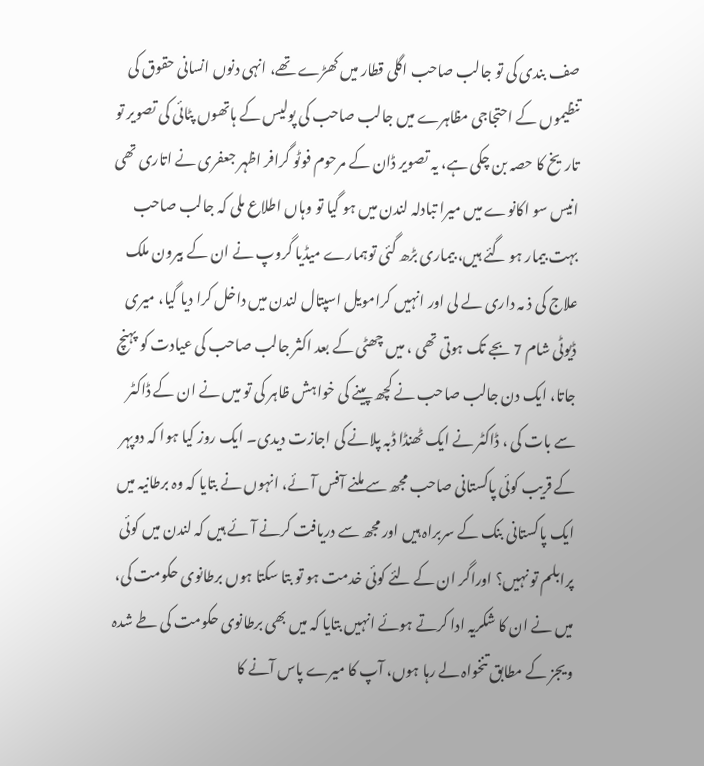صف بندی کی تو جالب صاحب اگلی قطار میں کھڑے تھے، انہی دنوں انسانی حقوق کی تنظیموں کے احتجاجی مظاہرے میں جالب صاحب کی پولیس کے ہاتھوں پٹائی کی تصویر تو تاریخ کا حصہ بن چکی ہے، یہ تصویر ڈان کے مرحوم فوٹو گرافر اظہر جعفری نے اتاری تھی انیس سو اکانوے میں میرا تبادلہ لندن میں ہو گیا تو وہاں اطلاع ملی کہ جالب صاحب بہت بیمار ہو گئے ہیں، بیماری بڑھ گئی توہمارے میڈیا گروپ نے ان کے بیرون ملک علاج کی ذ مہ داری لے لی اور انہیں کرامویل اسپتال لندن میں داخل کرا دیا گیا، میری ڈیوٹی شام 7 بجے تک ہوتی تھی ، میں چھٹی کے بعد اکثر جالب صاحب کی عیادت کو پہنچ جاتا، ایک دن جالب صاحب نے کچھ پینے کی خواہش ظاہر کی تو میں نے ان کے ڈاکٹر سے بات کی ، ڈاکٹر نے ایک ٹھنڈا ڈبہ پلانے کی اجازت دیدی۔ ایک روز کیا ہوا کہ دوپہر کے قریب کوئی پاکستانی صاحب مجھ سے ملنے آفس آئے، انہوں نے بتایا کہ وہ برطانیہ میں ایک پاکستانی بنک کے سربراہ ہیں اور مجھ سے دریافت کرنے آئے ہیں کہ لندن میں کوئی پرابلم تو نہیں؟ اوراگر ان کے لئے کوئی خدمت ہو تو بتا سکتا ہوں برطانوی حکومت کی، میں نے ان کا شکریہ ادا کرتے ہوئے انہیں بتایا کہ میں بھی برطانوی حکومت کی طے شدہ ویجز کے مطابق تنخواہ لے رہا ہوں، آپ کا میرے پاس آنے کا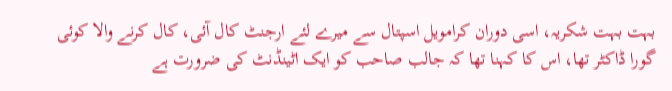بہت بہت شکریہ، اسی دوران کرامویل اسپتال سے میرے لئے ارجنٹ کال آئی، کال کرنے والا کوئی گورا ڈاکٹر تھا، اس کا کہنا تھا کہ جالب صاحب کو ایک اٹینڈنٹ کی ضرورت ہے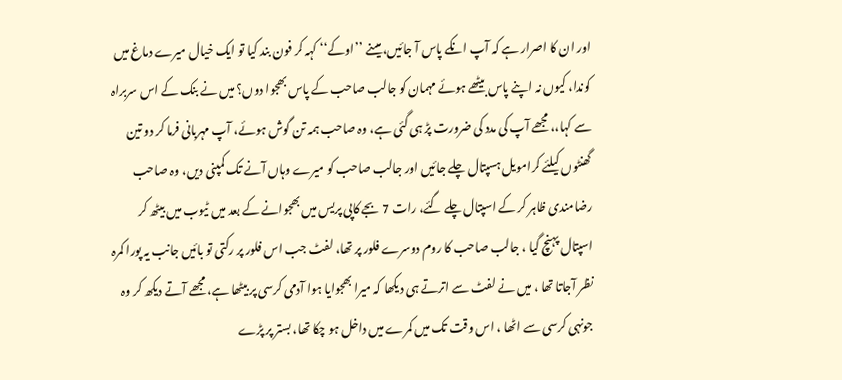اور ان کا اصرار ہے کہ آپ انکے پاس آ جائیں، میںنے ’’اوکے‘‘ کہہ کر فون بند کیا تو ایک خیال میرے دماغ میں کوندا، کیوں نہ اپنے پاس بیٹھے ہوئے مہمان کو جالب صاحب کے پاس بھجوا دوں؟ میں نے بنک کے اس سربراہ سے کہا،، مجھے آپ کی مدد کی ضرورت پڑ ہی گئی ہے، وہ صاحب ہمہ تن گوش ہوئے، آپ مہربانی فرما کر دو تین گھنٹوں کیلئے کرامویل ہسپتال چلے جائیں اور جالب صاحب کو میرے وہاں آنے تک کمپنی دیں، وہ صاحب رضامندی ظاہر کر کے اسپتال چلے گئے، رات 7 بجے کاپی پریس میں بھجوانے کے بعد میں ٹیوب میں بیٹھ کر اسپتال پہنچ گیا ، جالب صاحب کا روم دوسرے فلور پر تھا، لفٹ جب اس فلور پر رکتی تو بائیں جانب یہ پورا کمرہ نظر آجاتا تھا ، میں نے لفٹ سے اترتے ہی دیکھا کہ میرا بھجوایا ہوا آدمی کرسی پر بیٹھا ہے، مجھے آتے دیکھ کر وہ جونہی کرسی سے اٹھا ، اس وقت تک میں کمرے میں داخل ہو چکا تھا، بستر پر پڑے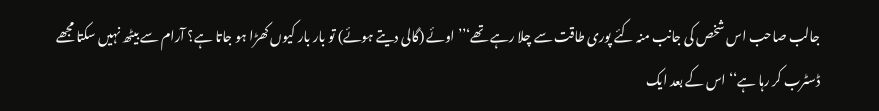جالب صاحب اس شخص کی جانب منہ کئے پوری طاقت سے چلا رہے تھے‘’’ اوئے (گالی دیتے ہوئے) تو بار بار کیوں کھڑا ہو جاتا ہے؟ آرام سے بیٹھ نہیں سکتا مجھے ڈسٹرب کر رہا ہے‘‘ اس کے بعد ایک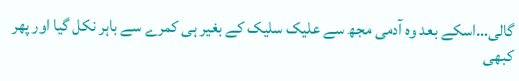گالی…اسکے بعد وہ آدمی مجھ سے علیک سلیک کے بغیر ہی کمرے سے باہر نکل گیا اور پھر کبھی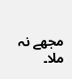مجھے نہ ملا۔